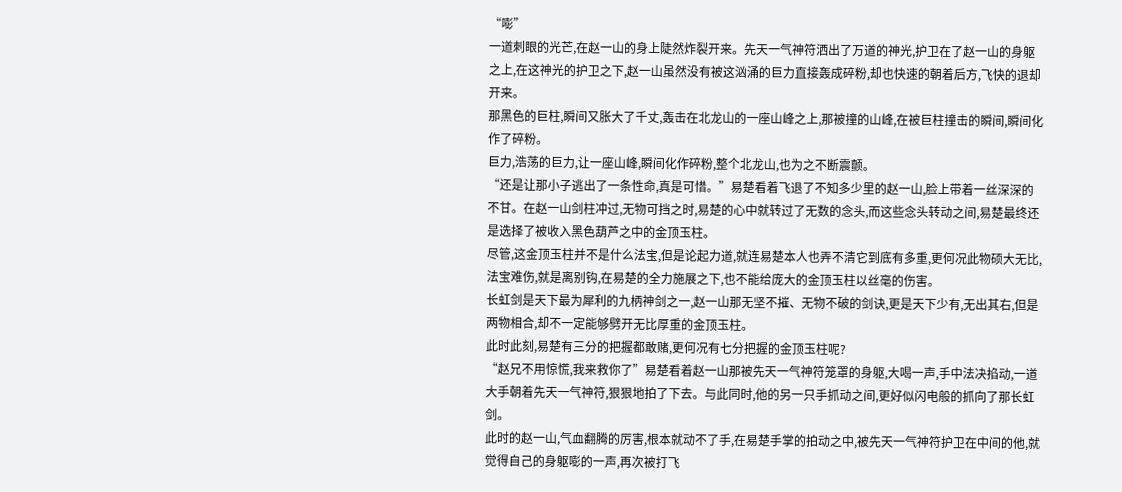“嘭”
一道刺眼的光芒,在赵一山的身上陡然炸裂开来。先天一气神符洒出了万道的神光,护卫在了赵一山的身躯之上,在这神光的护卫之下,赵一山虽然没有被这汹涌的巨力直接轰成碎粉,却也快速的朝着后方,飞快的退却开来。
那黑色的巨柱,瞬间又胀大了千丈,轰击在北龙山的一座山峰之上,那被撞的山峰,在被巨柱撞击的瞬间,瞬间化作了碎粉。
巨力,浩荡的巨力,让一座山峰,瞬间化作碎粉,整个北龙山,也为之不断震颤。
“还是让那小子逃出了一条性命,真是可惜。”易楚看着飞退了不知多少里的赵一山,脸上带着一丝深深的不甘。在赵一山剑柱冲过,无物可挡之时,易楚的心中就转过了无数的念头,而这些念头转动之间,易楚最终还是选择了被收入黑色葫芦之中的金顶玉柱。
尽管,这金顶玉柱并不是什么法宝,但是论起力道,就连易楚本人也弄不清它到底有多重,更何况此物硕大无比,法宝难伤,就是离别钩,在易楚的全力施展之下,也不能给庞大的金顶玉柱以丝毫的伤害。
长虹剑是天下最为犀利的九柄神剑之一,赵一山那无坚不摧、无物不破的剑诀,更是天下少有,无出其右,但是两物相合,却不一定能够劈开无比厚重的金顶玉柱。
此时此刻,易楚有三分的把握都敢赌,更何况有七分把握的金顶玉柱呢?
“赵兄不用惊慌,我来救你了”易楚看着赵一山那被先天一气神符笼罩的身躯,大喝一声,手中法决掐动,一道大手朝着先天一气神符,狠狠地拍了下去。与此同时,他的另一只手抓动之间,更好似闪电般的抓向了那长虹剑。
此时的赵一山,气血翻腾的厉害,根本就动不了手,在易楚手掌的拍动之中,被先天一气神符护卫在中间的他,就觉得自己的身躯嘭的一声,再次被打飞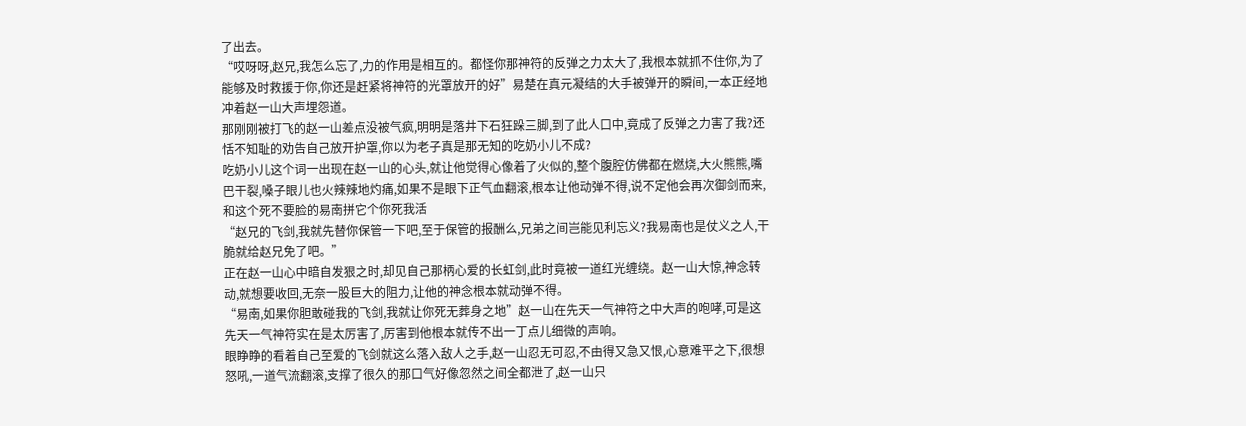了出去。
“哎呀呀,赵兄,我怎么忘了,力的作用是相互的。都怪你那神符的反弹之力太大了,我根本就抓不住你,为了能够及时救援于你,你还是赶紧将神符的光罩放开的好”易楚在真元凝结的大手被弹开的瞬间,一本正经地冲着赵一山大声埋怨道。
那刚刚被打飞的赵一山差点没被气疯,明明是落井下石狂跺三脚,到了此人口中,竟成了反弹之力害了我?还恬不知耻的劝告自己放开护罩,你以为老子真是那无知的吃奶小儿不成?
吃奶小儿这个词一出现在赵一山的心头,就让他觉得心像着了火似的,整个腹腔仿佛都在燃烧,大火熊熊,嘴巴干裂,嗓子眼儿也火辣辣地灼痛,如果不是眼下正气血翻滚,根本让他动弹不得,说不定他会再次御剑而来,和这个死不要脸的易南拼它个你死我活
“赵兄的飞剑,我就先替你保管一下吧,至于保管的报酬么,兄弟之间岂能见利忘义?我易南也是仗义之人,干脆就给赵兄免了吧。”
正在赵一山心中暗自发狠之时,却见自己那柄心爱的长虹剑,此时竟被一道红光缠绕。赵一山大惊,神念转动,就想要收回,无奈一股巨大的阻力,让他的神念根本就动弹不得。
“易南,如果你胆敢碰我的飞剑,我就让你死无葬身之地”赵一山在先天一气神符之中大声的咆哮,可是这先天一气神符实在是太厉害了,厉害到他根本就传不出一丁点儿细微的声响。
眼睁睁的看着自己至爱的飞剑就这么落入敌人之手,赵一山忍无可忍,不由得又急又恨,心意难平之下,很想怒吼,一道气流翻滚,支撑了很久的那口气好像忽然之间全都泄了,赵一山只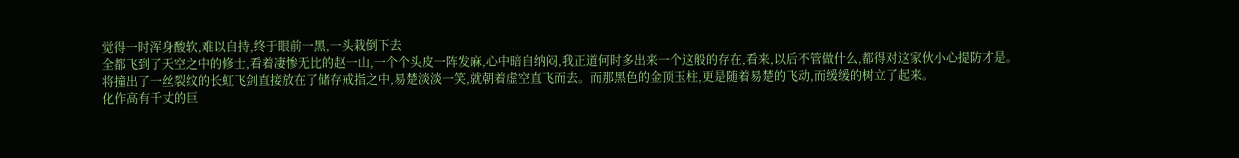觉得一时浑身酸软,难以自持,终于眼前一黑,一头栽倒下去
全都飞到了天空之中的修士,看着凄惨无比的赵一山,一个个头皮一阵发麻,心中暗自纳闷,我正道何时多出来一个这般的存在,看来,以后不管做什么,都得对这家伙小心提防才是。
将撞出了一丝裂纹的长虹飞剑直接放在了储存戒指之中,易楚淡淡一笑,就朝着虚空直飞而去。而那黑色的金顶玉柱,更是随着易楚的飞动,而缓缓的树立了起来。
化作高有千丈的巨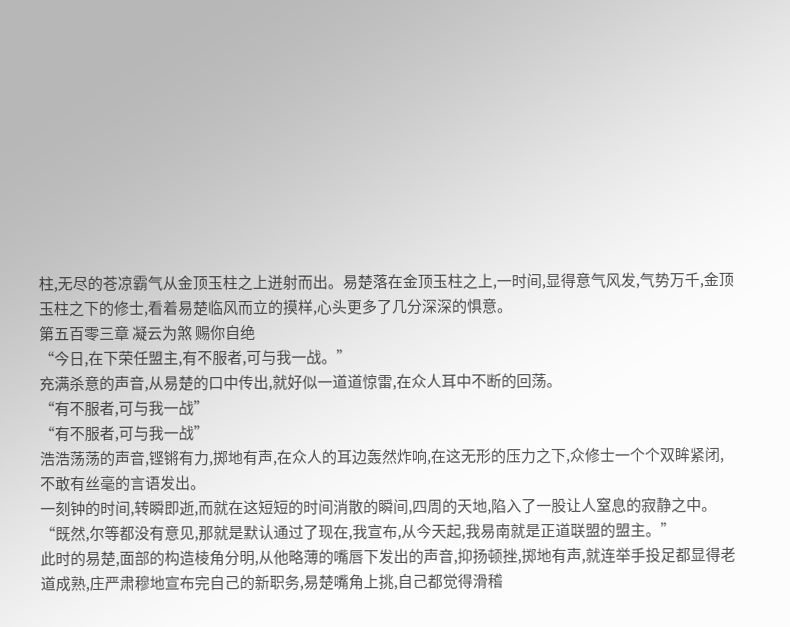柱,无尽的苍凉霸气从金顶玉柱之上迸射而出。易楚落在金顶玉柱之上,一时间,显得意气风发,气势万千,金顶玉柱之下的修士,看着易楚临风而立的摸样,心头更多了几分深深的惧意。
第五百零三章 凝云为煞 赐你自绝
“今日,在下荣任盟主,有不服者,可与我一战。”
充满杀意的声音,从易楚的口中传出,就好似一道道惊雷,在众人耳中不断的回荡。
“有不服者,可与我一战”
“有不服者,可与我一战”
浩浩荡荡的声音,铿锵有力,掷地有声,在众人的耳边轰然炸响,在这无形的压力之下,众修士一个个双眸紧闭,不敢有丝毫的言语发出。
一刻钟的时间,转瞬即逝,而就在这短短的时间消散的瞬间,四周的天地,陷入了一股让人窒息的寂静之中。
“既然,尔等都没有意见,那就是默认通过了现在,我宣布,从今天起,我易南就是正道联盟的盟主。”
此时的易楚,面部的构造棱角分明,从他略薄的嘴唇下发出的声音,抑扬顿挫,掷地有声,就连举手投足都显得老道成熟,庄严肃穆地宣布完自己的新职务,易楚嘴角上挑,自己都觉得滑稽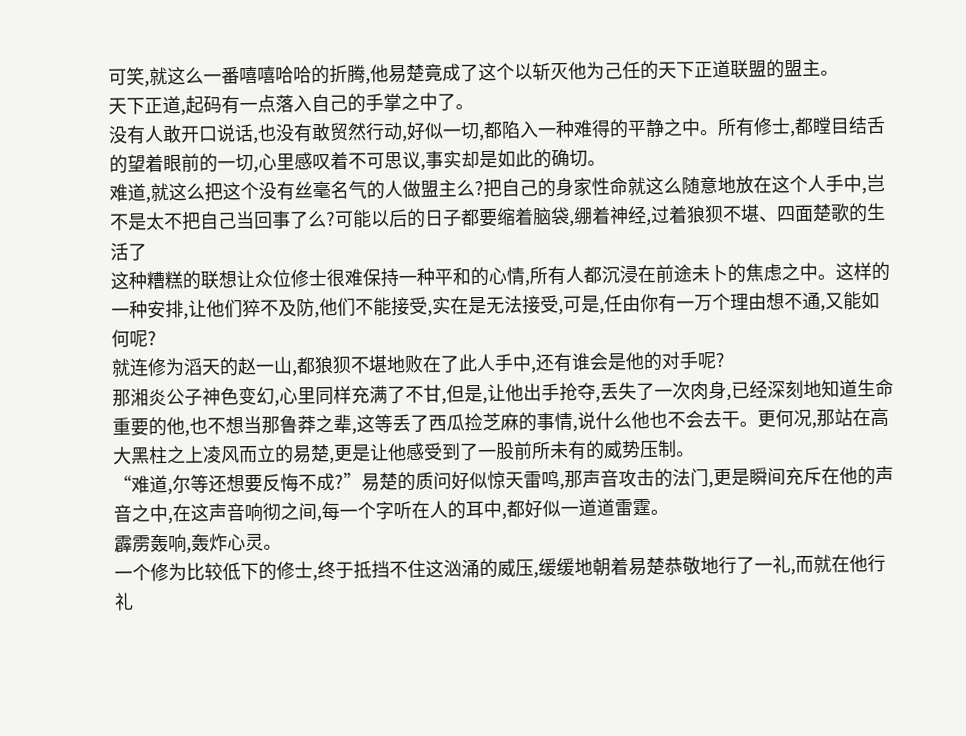可笑,就这么一番嘻嘻哈哈的折腾,他易楚竟成了这个以斩灭他为己任的天下正道联盟的盟主。
天下正道,起码有一点落入自己的手掌之中了。
没有人敢开口说话,也没有敢贸然行动,好似一切,都陷入一种难得的平静之中。所有修士,都瞠目结舌的望着眼前的一切,心里感叹着不可思议,事实却是如此的确切。
难道,就这么把这个没有丝毫名气的人做盟主么?把自己的身家性命就这么随意地放在这个人手中,岂不是太不把自己当回事了么?可能以后的日子都要缩着脑袋,绷着神经,过着狼狈不堪、四面楚歌的生活了
这种糟糕的联想让众位修士很难保持一种平和的心情,所有人都沉浸在前途未卜的焦虑之中。这样的一种安排,让他们猝不及防,他们不能接受,实在是无法接受,可是,任由你有一万个理由想不通,又能如何呢?
就连修为滔天的赵一山,都狼狈不堪地败在了此人手中,还有谁会是他的对手呢?
那湘炎公子神色变幻,心里同样充满了不甘,但是,让他出手抢夺,丢失了一次肉身,已经深刻地知道生命重要的他,也不想当那鲁莽之辈,这等丢了西瓜捡芝麻的事情,说什么他也不会去干。更何况,那站在高大黑柱之上凌风而立的易楚,更是让他感受到了一股前所未有的威势压制。
“难道,尔等还想要反悔不成?”易楚的质问好似惊天雷鸣,那声音攻击的法门,更是瞬间充斥在他的声音之中,在这声音响彻之间,每一个字听在人的耳中,都好似一道道雷霆。
霹雳轰响,轰炸心灵。
一个修为比较低下的修士,终于抵挡不住这汹涌的威压,缓缓地朝着易楚恭敬地行了一礼,而就在他行礼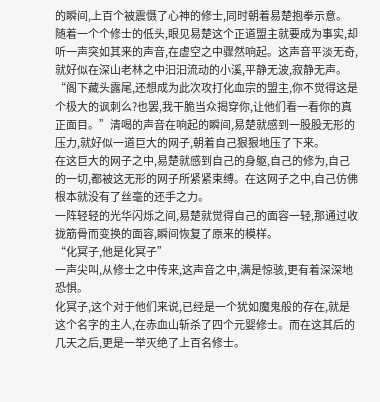的瞬间,上百个被震慑了心神的修士,同时朝着易楚抱拳示意。
随着一个个修士的低头,眼见易楚这个正道盟主就要成为事实,却听一声突如其来的声音,在虚空之中骤然响起。这声音平淡无奇,就好似在深山老林之中汩汩流动的小溪,平静无波,寂静无声。
“阁下藏头露尾,还想成为此次攻打化血宗的盟主,你不觉得这是个极大的讽刺么?也罢,我干脆当众揭穿你,让他们看一看你的真正面目。”清喝的声音在响起的瞬间,易楚就感到一股股无形的压力,就好似一道巨大的网子,朝着自己狠狠地压了下来。
在这巨大的网子之中,易楚就感到自己的身躯,自己的修为,自己的一切,都被这无形的网子所紧紧束缚。在这网子之中,自己仿佛根本就没有了丝毫的还手之力。
一阵轻轻的光华闪烁之间,易楚就觉得自己的面容一轻,那通过收拢筋骨而变换的面容,瞬间恢复了原来的模样。
“化冥子,他是化冥子”
一声尖叫,从修士之中传来,这声音之中,满是惊骇,更有着深深地恐惧。
化冥子,这个对于他们来说,已经是一个犹如魔鬼般的存在,就是这个名字的主人,在赤血山斩杀了四个元婴修士。而在这其后的几天之后,更是一举灭绝了上百名修士。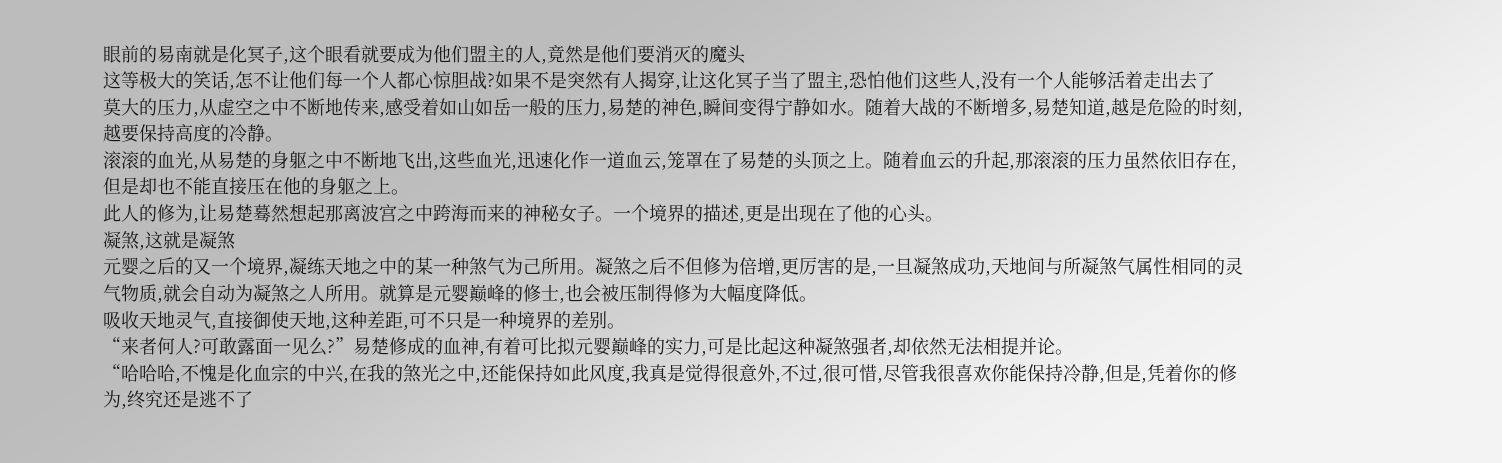眼前的易南就是化冥子,这个眼看就要成为他们盟主的人,竟然是他们要消灭的魔头
这等极大的笑话,怎不让他们每一个人都心惊胆战?如果不是突然有人揭穿,让这化冥子当了盟主,恐怕他们这些人,没有一个人能够活着走出去了
莫大的压力,从虚空之中不断地传来,感受着如山如岳一般的压力,易楚的神色,瞬间变得宁静如水。随着大战的不断增多,易楚知道,越是危险的时刻,越要保持高度的冷静。
滚滚的血光,从易楚的身躯之中不断地飞出,这些血光,迅速化作一道血云,笼罩在了易楚的头顶之上。随着血云的升起,那滚滚的压力虽然依旧存在,但是却也不能直接压在他的身躯之上。
此人的修为,让易楚蓦然想起那离波宫之中跨海而来的神秘女子。一个境界的描述,更是出现在了他的心头。
凝煞,这就是凝煞
元婴之后的又一个境界,凝练天地之中的某一种煞气为己所用。凝煞之后不但修为倍增,更厉害的是,一旦凝煞成功,天地间与所凝煞气属性相同的灵气物质,就会自动为凝煞之人所用。就算是元婴巅峰的修士,也会被压制得修为大幅度降低。
吸收天地灵气,直接御使天地,这种差距,可不只是一种境界的差别。
“来者何人?可敢露面一见么?”易楚修成的血神,有着可比拟元婴巅峰的实力,可是比起这种凝煞强者,却依然无法相提并论。
“哈哈哈,不愧是化血宗的中兴,在我的煞光之中,还能保持如此风度,我真是觉得很意外,不过,很可惜,尽管我很喜欢你能保持冷静,但是,凭着你的修为,终究还是逃不了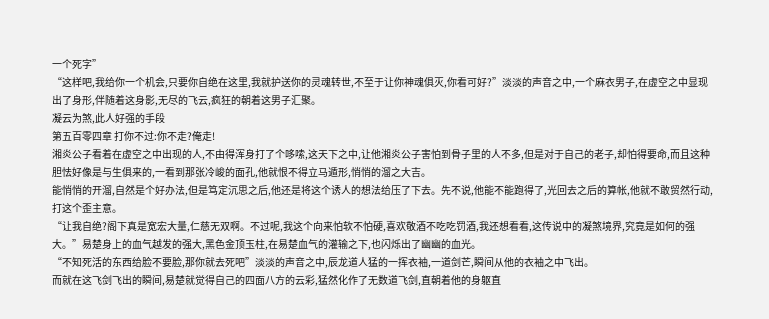一个死字”
“这样吧,我给你一个机会,只要你自绝在这里,我就护送你的灵魂转世,不至于让你神魂俱灭,你看可好?”淡淡的声音之中,一个麻衣男子,在虚空之中显现出了身形,伴随着这身影,无尽的飞云,疯狂的朝着这男子汇聚。
凝云为煞,此人好强的手段
第五百零四章 打你不过:你不走?俺走!
湘炎公子看着在虚空之中出现的人,不由得浑身打了个哆嗦,这天下之中,让他湘炎公子害怕到骨子里的人不多,但是对于自己的老子,却怕得要命,而且这种胆怯好像是与生俱来的,一看到那张冷峻的面孔,他就恨不得立马遁形,悄悄的溜之大吉。
能悄悄的开溜,自然是个好办法,但是笃定沉思之后,他还是将这个诱人的想法给压了下去。先不说,他能不能跑得了,光回去之后的算帐,他就不敢贸然行动,打这个歪主意。
“让我自绝?阁下真是宽宏大量,仁慈无双啊。不过呢,我这个向来怕软不怕硬,喜欢敬酒不吃吃罚酒,我还想看看,这传说中的凝煞境界,究竟是如何的强大。”易楚身上的血气越发的强大,黑色金顶玉柱,在易楚血气的灌输之下,也闪烁出了幽幽的血光。
“不知死活的东西给脸不要脸,那你就去死吧”淡淡的声音之中,辰龙道人猛的一挥衣袖,一道剑芒,瞬间从他的衣袖之中飞出。
而就在这飞剑飞出的瞬间,易楚就觉得自己的四面八方的云彩,猛然化作了无数道飞剑,直朝着他的身躯直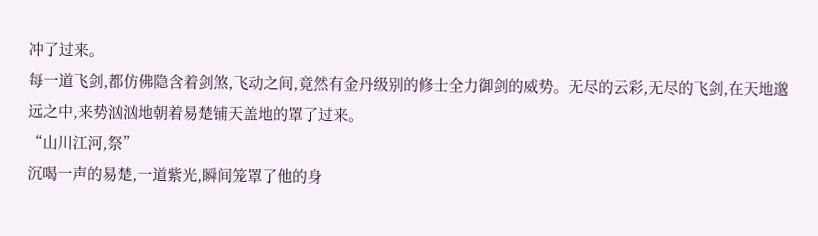冲了过来。
每一道飞剑,都仿佛隐含着剑煞,飞动之间,竟然有金丹级别的修士全力御剑的威势。无尽的云彩,无尽的飞剑,在天地邈远之中,来势汹汹地朝着易楚铺天盖地的罩了过来。
“山川江河,祭”
沉喝一声的易楚,一道紫光,瞬间笼罩了他的身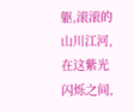躯,滚滚的山川江河,在这紫光闪烁之间,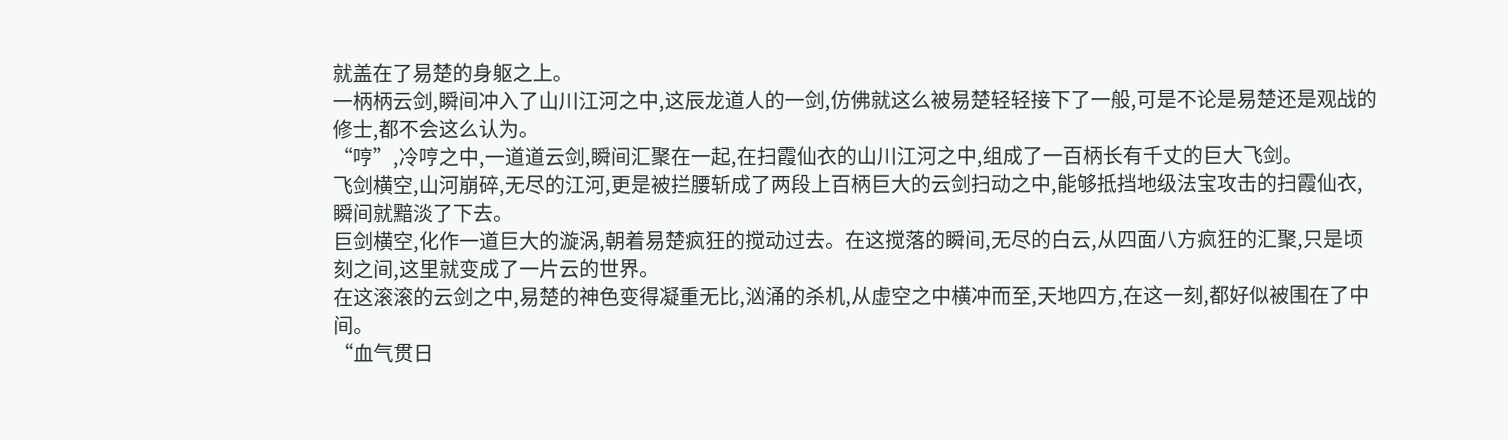就盖在了易楚的身躯之上。
一柄柄云剑,瞬间冲入了山川江河之中,这辰龙道人的一剑,仿佛就这么被易楚轻轻接下了一般,可是不论是易楚还是观战的修士,都不会这么认为。
“哼”,冷哼之中,一道道云剑,瞬间汇聚在一起,在扫霞仙衣的山川江河之中,组成了一百柄长有千丈的巨大飞剑。
飞剑横空,山河崩碎,无尽的江河,更是被拦腰斩成了两段上百柄巨大的云剑扫动之中,能够抵挡地级法宝攻击的扫霞仙衣,瞬间就黯淡了下去。
巨剑横空,化作一道巨大的漩涡,朝着易楚疯狂的搅动过去。在这搅落的瞬间,无尽的白云,从四面八方疯狂的汇聚,只是顷刻之间,这里就变成了一片云的世界。
在这滚滚的云剑之中,易楚的神色变得凝重无比,汹涌的杀机,从虚空之中横冲而至,天地四方,在这一刻,都好似被围在了中间。
“血气贯日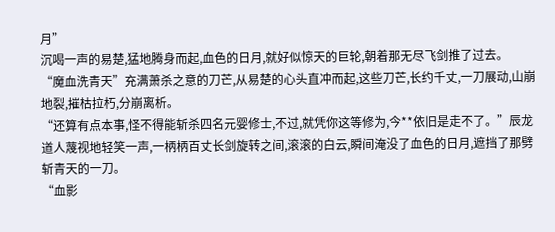月”
沉喝一声的易楚,猛地腾身而起,血色的日月,就好似惊天的巨轮,朝着那无尽飞剑推了过去。
“魔血洗青天”充满萧杀之意的刀芒,从易楚的心头直冲而起,这些刀芒,长约千丈,一刀展动,山崩地裂,摧枯拉朽,分崩离析。
“还算有点本事,怪不得能斩杀四名元婴修士,不过,就凭你这等修为,今**依旧是走不了。”辰龙道人蔑视地轻笑一声,一柄柄百丈长剑旋转之间,滚滚的白云,瞬间淹没了血色的日月,遮挡了那劈斩青天的一刀。
“血影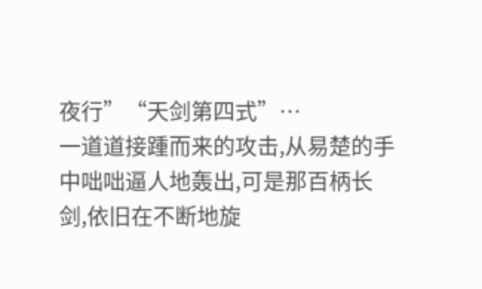夜行”“天剑第四式”…
一道道接踵而来的攻击,从易楚的手中咄咄逼人地轰出,可是那百柄长剑,依旧在不断地旋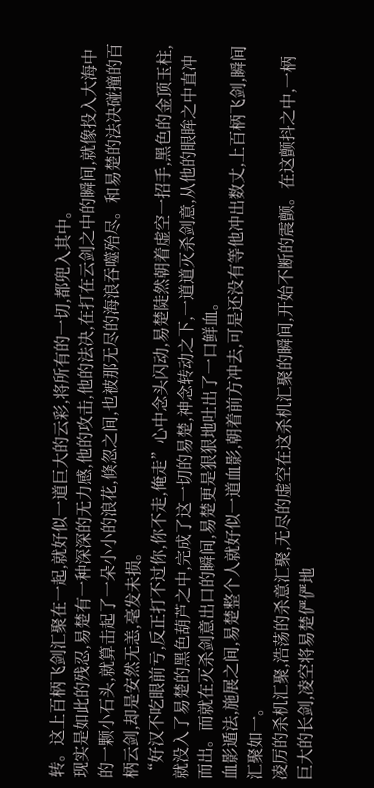转。这上百柄飞剑汇聚在一起,就好似一道巨大的云彩,将所有的一切,都兜入其中。
现实是如此的残忍,易楚有一种深深的无力感,他的攻击,他的法决,在打在云剑之中的瞬间,就像投入大海中的一颗小石头,就算击起了一朵小小的浪花,倏忽之间,也被那无尽的海浪吞噬殆尽。和易楚的法决碰撞的百柄云剑,却是安然无恙,毫发未损。
“好汉不吃眼前亏,反正打不过你,你不走,俺走”心中念头闪动,易楚陡然朝着虚空一招手,黑色的金顶玉柱,就没入了易楚的黑色葫芦之中,完成了这一切的易楚,神念转动之下,一道道灭杀剑意,从他的眼眸之中直冲而出。而就在灭杀剑意出口的瞬间,易楚更是狠狠地吐出了一口鲜血。
血影遁法,施展之间,易楚整个人就好似一道血影,朝着前方冲去,可是还没有等他冲出数丈,上百柄飞剑,瞬间汇聚如一。
凌厉的杀机汇聚,浩荡的杀意汇聚,无尽的虚空在这杀机汇聚的瞬间,开始不断的震颤。在这颤抖之中,一柄巨大的长剑,凌空将易楚俨俨地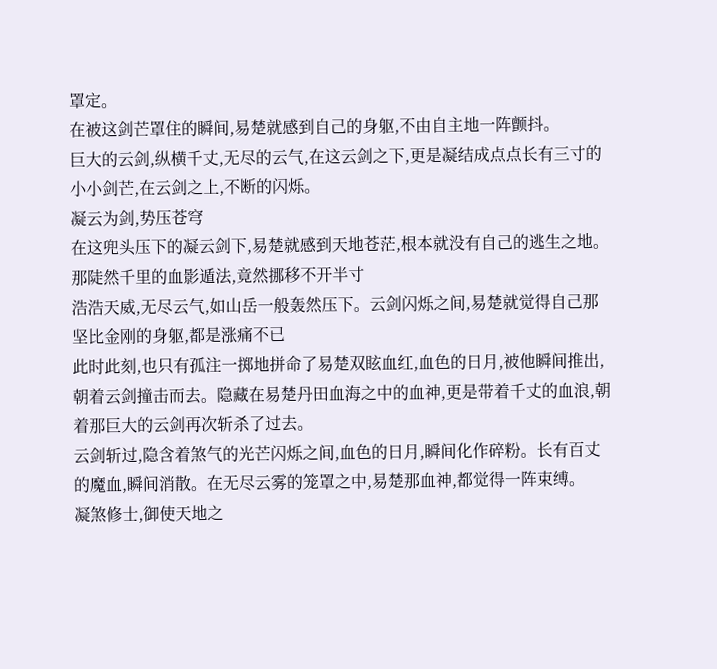罩定。
在被这剑芒罩住的瞬间,易楚就感到自己的身躯,不由自主地一阵颤抖。
巨大的云剑,纵横千丈,无尽的云气,在这云剑之下,更是凝结成点点长有三寸的小小剑芒,在云剑之上,不断的闪烁。
凝云为剑,势压苍穹
在这兜头压下的凝云剑下,易楚就感到天地苍茫,根本就没有自己的逃生之地。那陡然千里的血影遁法,竟然挪移不开半寸
浩浩天威,无尽云气,如山岳一般轰然压下。云剑闪烁之间,易楚就觉得自己那坚比金刚的身躯,都是涨痛不已
此时此刻,也只有孤注一掷地拼命了易楚双眩血红,血色的日月,被他瞬间推出,朝着云剑撞击而去。隐藏在易楚丹田血海之中的血神,更是带着千丈的血浪,朝着那巨大的云剑再次斩杀了过去。
云剑斩过,隐含着煞气的光芒闪烁之间,血色的日月,瞬间化作碎粉。长有百丈的魔血,瞬间消散。在无尽云雾的笼罩之中,易楚那血神,都觉得一阵束缚。
凝煞修士,御使天地之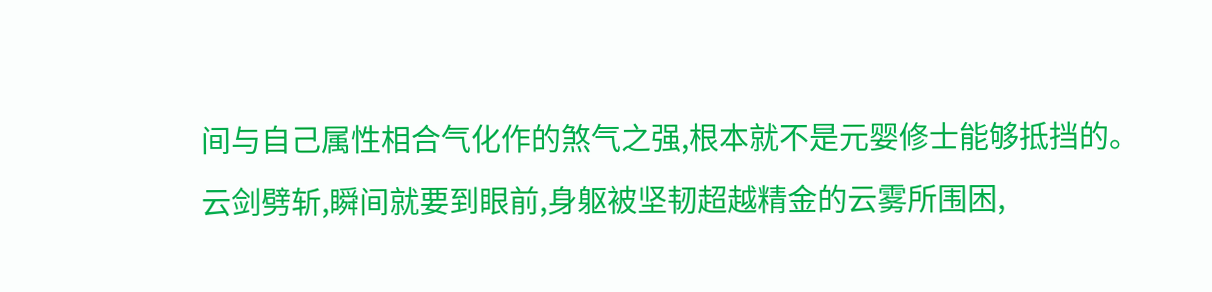间与自己属性相合气化作的煞气之强,根本就不是元婴修士能够抵挡的。
云剑劈斩,瞬间就要到眼前,身躯被坚韧超越精金的云雾所围困,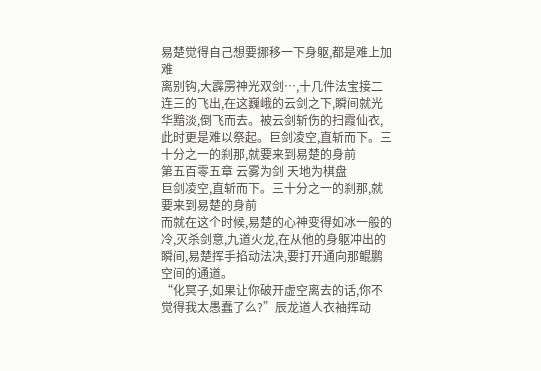易楚觉得自己想要挪移一下身躯,都是难上加难
离别钩,大霹雳神光双剑…,十几件法宝接二连三的飞出,在这巍峨的云剑之下,瞬间就光华黯淡,倒飞而去。被云剑斩伤的扫霞仙衣,此时更是难以祭起。巨剑凌空,直斩而下。三十分之一的刹那,就要来到易楚的身前
第五百零五章 云雾为剑 天地为棋盘
巨剑凌空,直斩而下。三十分之一的刹那,就要来到易楚的身前
而就在这个时候,易楚的心神变得如冰一般的冷,灭杀剑意,九道火龙,在从他的身躯冲出的瞬间,易楚挥手掐动法决,要打开通向那鲲鹏空间的通道。
“化冥子,如果让你破开虚空离去的话,你不觉得我太愚蠢了么?”辰龙道人衣袖挥动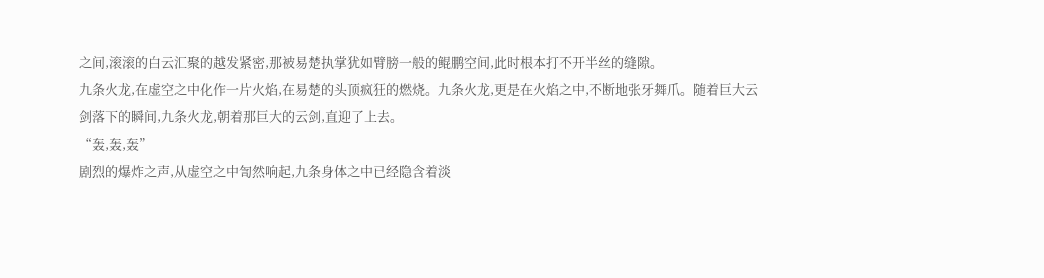之间,滚滚的白云汇聚的越发紧密,那被易楚执掌犹如臂膀一般的鲲鹏空间,此时根本打不开半丝的缝隙。
九条火龙,在虚空之中化作一片火焰,在易楚的头顶疯狂的燃烧。九条火龙,更是在火焰之中,不断地张牙舞爪。随着巨大云剑落下的瞬间,九条火龙,朝着那巨大的云剑,直迎了上去。
“轰,轰,轰”
剧烈的爆炸之声,从虚空之中訇然响起,九条身体之中已经隐含着淡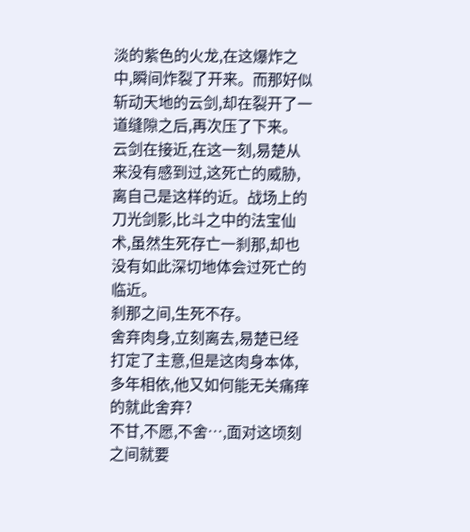淡的紫色的火龙,在这爆炸之中,瞬间炸裂了开来。而那好似斩动天地的云剑,却在裂开了一道缝隙之后,再次压了下来。
云剑在接近,在这一刻,易楚从来没有感到过,这死亡的威胁,离自己是这样的近。战场上的刀光剑影,比斗之中的法宝仙术,虽然生死存亡一刹那,却也没有如此深切地体会过死亡的临近。
刹那之间,生死不存。
舍弃肉身,立刻离去,易楚已经打定了主意,但是这肉身本体,多年相依,他又如何能无关痛痒的就此舍弃?
不甘,不愿,不舍…,面对这顷刻之间就要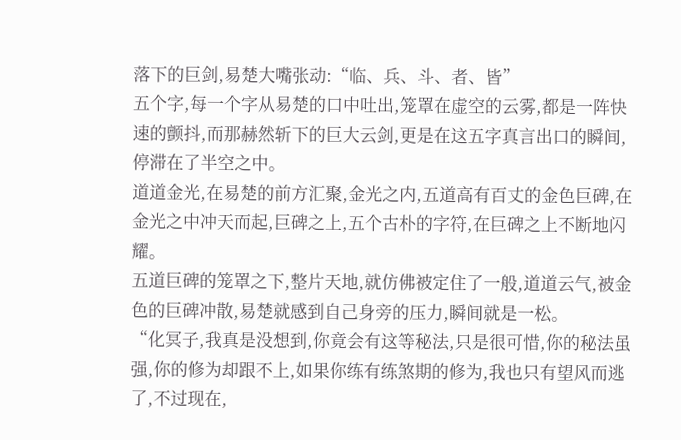落下的巨剑,易楚大嘴张动:“临、兵、斗、者、皆”
五个字,每一个字从易楚的口中吐出,笼罩在虚空的云雾,都是一阵快速的颤抖,而那赫然斩下的巨大云剑,更是在这五字真言出口的瞬间,停滞在了半空之中。
道道金光,在易楚的前方汇聚,金光之内,五道高有百丈的金色巨碑,在金光之中冲天而起,巨碑之上,五个古朴的字符,在巨碑之上不断地闪耀。
五道巨碑的笼罩之下,整片天地,就仿佛被定住了一般,道道云气,被金色的巨碑冲散,易楚就感到自己身旁的压力,瞬间就是一松。
“化冥子,我真是没想到,你竟会有这等秘法,只是很可惜,你的秘法虽强,你的修为却跟不上,如果你练有练煞期的修为,我也只有望风而逃了,不过现在,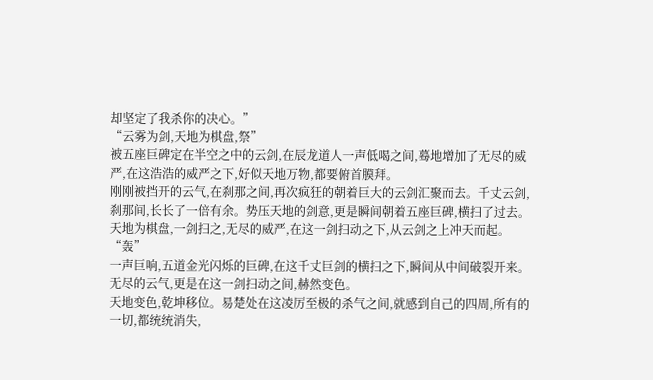却坚定了我杀你的决心。”
“云雾为剑,天地为棋盘,祭”
被五座巨碑定在半空之中的云剑,在辰龙道人一声低喝之间,蓦地增加了无尽的威严,在这浩浩的威严之下,好似天地万物,都要俯首膜拜。
刚刚被挡开的云气,在刹那之间,再次疯狂的朝着巨大的云剑汇聚而去。千丈云剑,刹那间,长长了一倍有余。势压天地的剑意,更是瞬间朝着五座巨碑,横扫了过去。
天地为棋盘,一剑扫之,无尽的威严,在这一剑扫动之下,从云剑之上冲天而起。
“轰”
一声巨响,五道金光闪烁的巨碑,在这千丈巨剑的横扫之下,瞬间从中间破裂开来。无尽的云气,更是在这一剑扫动之间,赫然变色。
天地变色,乾坤移位。易楚处在这凌厉至极的杀气之间,就感到自己的四周,所有的一切,都统统消失,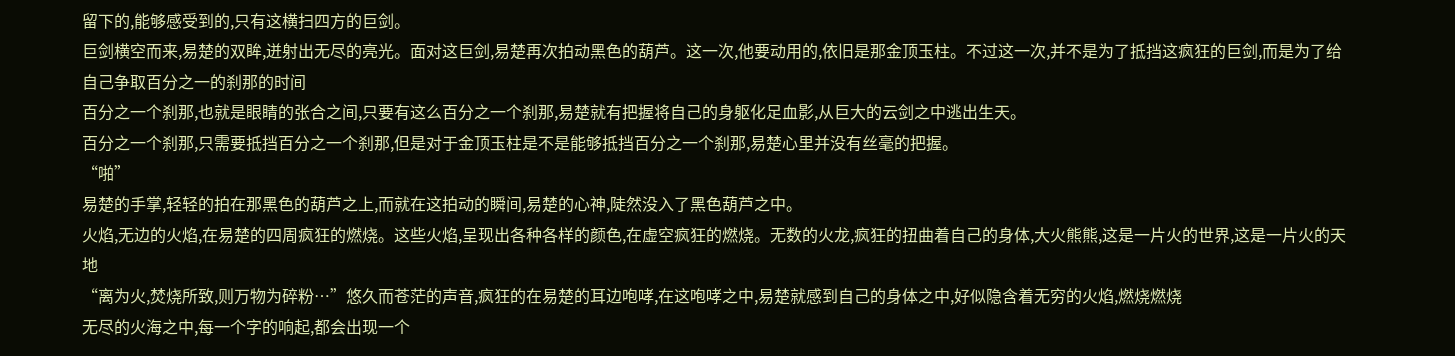留下的,能够感受到的,只有这横扫四方的巨剑。
巨剑横空而来,易楚的双眸,迸射出无尽的亮光。面对这巨剑,易楚再次拍动黑色的葫芦。这一次,他要动用的,依旧是那金顶玉柱。不过这一次,并不是为了抵挡这疯狂的巨剑,而是为了给自己争取百分之一的刹那的时间
百分之一个刹那,也就是眼睛的张合之间,只要有这么百分之一个刹那,易楚就有把握将自己的身躯化足血影,从巨大的云剑之中逃出生天。
百分之一个刹那,只需要抵挡百分之一个刹那,但是对于金顶玉柱是不是能够抵挡百分之一个刹那,易楚心里并没有丝毫的把握。
“啪”
易楚的手掌,轻轻的拍在那黑色的葫芦之上,而就在这拍动的瞬间,易楚的心神,陡然没入了黑色葫芦之中。
火焰,无边的火焰,在易楚的四周疯狂的燃烧。这些火焰,呈现出各种各样的颜色,在虚空疯狂的燃烧。无数的火龙,疯狂的扭曲着自己的身体,大火熊熊,这是一片火的世界,这是一片火的天地
“离为火,焚烧所致,则万物为碎粉…”悠久而苍茫的声音,疯狂的在易楚的耳边咆哮,在这咆哮之中,易楚就感到自己的身体之中,好似隐含着无穷的火焰,燃烧燃烧
无尽的火海之中,每一个字的响起,都会出现一个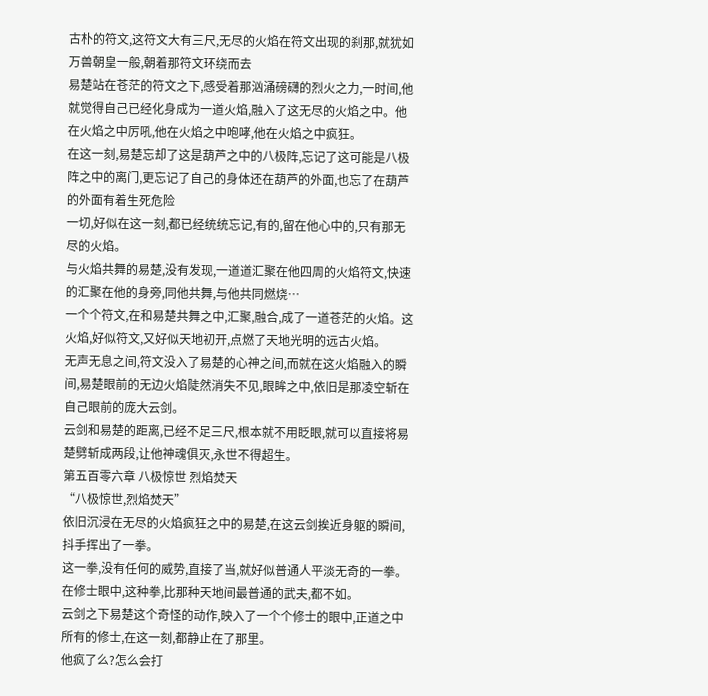古朴的符文,这符文大有三尺,无尽的火焰在符文出现的刹那,就犹如万兽朝皇一般,朝着那符文环绕而去
易楚站在苍茫的符文之下,感受着那汹涌磅礴的烈火之力,一时间,他就觉得自己已经化身成为一道火焰,融入了这无尽的火焰之中。他在火焰之中厉吼,他在火焰之中咆哮,他在火焰之中疯狂。
在这一刻,易楚忘却了这是葫芦之中的八极阵,忘记了这可能是八极阵之中的离门,更忘记了自己的身体还在葫芦的外面,也忘了在葫芦的外面有着生死危险
一切,好似在这一刻,都已经统统忘记,有的,留在他心中的,只有那无尽的火焰。
与火焰共舞的易楚,没有发现,一道道汇聚在他四周的火焰符文,快速的汇聚在他的身旁,同他共舞,与他共同燃烧…
一个个符文,在和易楚共舞之中,汇聚,融合,成了一道苍茫的火焰。这火焰,好似符文,又好似天地初开,点燃了天地光明的远古火焰。
无声无息之间,符文没入了易楚的心神之间,而就在这火焰融入的瞬间,易楚眼前的无边火焰陡然消失不见,眼眸之中,依旧是那凌空斩在自己眼前的庞大云剑。
云剑和易楚的距离,已经不足三尺,根本就不用眨眼,就可以直接将易楚劈斩成两段,让他神魂俱灭,永世不得超生。
第五百零六章 八极惊世 烈焰焚天
“八极惊世,烈焰焚天”
依旧沉浸在无尽的火焰疯狂之中的易楚,在这云剑挨近身躯的瞬间,抖手挥出了一拳。
这一拳,没有任何的威势,直接了当,就好似普通人平淡无奇的一拳。在修士眼中,这种拳,比那种天地间最普通的武夫,都不如。
云剑之下易楚这个奇怪的动作,映入了一个个修士的眼中,正道之中所有的修士,在这一刻,都静止在了那里。
他疯了么?怎么会打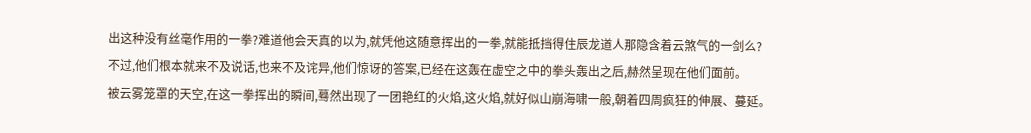出这种没有丝毫作用的一拳?难道他会天真的以为,就凭他这随意挥出的一拳,就能抵挡得住辰龙道人那隐含着云煞气的一剑么?
不过,他们根本就来不及说话,也来不及诧异,他们惊讶的答案,已经在这轰在虚空之中的拳头轰出之后,赫然呈现在他们面前。
被云雾笼罩的天空,在这一拳挥出的瞬间,蓦然出现了一团艳红的火焰,这火焰,就好似山崩海啸一般,朝着四周疯狂的伸展、蔓延。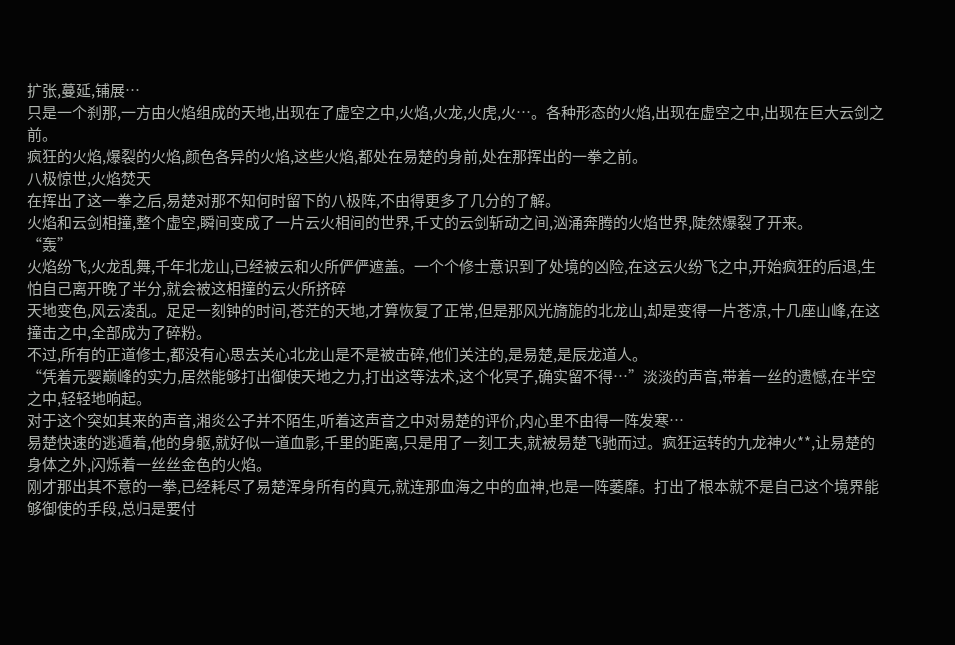扩张,蔓延,铺展…
只是一个刹那,一方由火焰组成的天地,出现在了虚空之中,火焰,火龙,火虎,火…。各种形态的火焰,出现在虚空之中,出现在巨大云剑之前。
疯狂的火焰,爆裂的火焰,颜色各异的火焰,这些火焰,都处在易楚的身前,处在那挥出的一拳之前。
八极惊世,火焰焚天
在挥出了这一拳之后,易楚对那不知何时留下的八极阵,不由得更多了几分的了解。
火焰和云剑相撞,整个虚空,瞬间变成了一片云火相间的世界,千丈的云剑斩动之间,汹涌奔腾的火焰世界,陡然爆裂了开来。
“轰”
火焰纷飞,火龙乱舞,千年北龙山,已经被云和火所俨俨遮盖。一个个修士意识到了处境的凶险,在这云火纷飞之中,开始疯狂的后退,生怕自己离开晚了半分,就会被这相撞的云火所挤碎
天地变色,风云凌乱。足足一刻钟的时间,苍茫的天地,才算恢复了正常,但是那风光旖旎的北龙山,却是变得一片苍凉,十几座山峰,在这撞击之中,全部成为了碎粉。
不过,所有的正道修士,都没有心思去关心北龙山是不是被击碎,他们关注的,是易楚,是辰龙道人。
“凭着元婴巅峰的实力,居然能够打出御使天地之力,打出这等法术,这个化冥子,确实留不得…”淡淡的声音,带着一丝的遗憾,在半空之中,轻轻地响起。
对于这个突如其来的声音,湘炎公子并不陌生,听着这声音之中对易楚的评价,内心里不由得一阵发寒…
易楚快速的逃遁着,他的身躯,就好似一道血影,千里的距离,只是用了一刻工夫,就被易楚飞驰而过。疯狂运转的九龙神火**,让易楚的身体之外,闪烁着一丝丝金色的火焰。
刚才那出其不意的一拳,已经耗尽了易楚浑身所有的真元,就连那血海之中的血神,也是一阵萎靡。打出了根本就不是自己这个境界能够御使的手段,总归是要付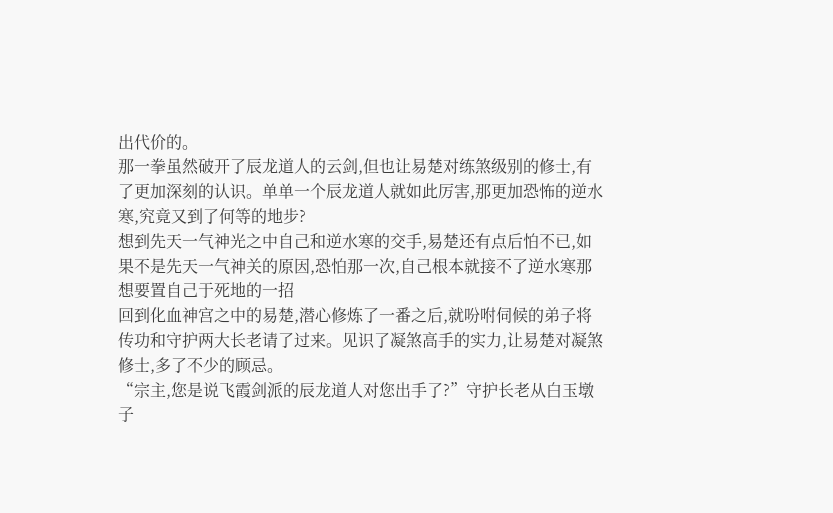出代价的。
那一拳虽然破开了辰龙道人的云剑,但也让易楚对练煞级别的修士,有了更加深刻的认识。单单一个辰龙道人就如此厉害,那更加恐怖的逆水寒,究竟又到了何等的地步?
想到先天一气神光之中自己和逆水寒的交手,易楚还有点后怕不已,如果不是先天一气神关的原因,恐怕那一次,自己根本就接不了逆水寒那想要置自己于死地的一招
回到化血神宫之中的易楚,潜心修炼了一番之后,就吩咐伺候的弟子将传功和守护两大长老请了过来。见识了凝煞高手的实力,让易楚对凝煞修士,多了不少的顾忌。
“宗主,您是说飞霞剑派的辰龙道人对您出手了?”守护长老从白玉墩子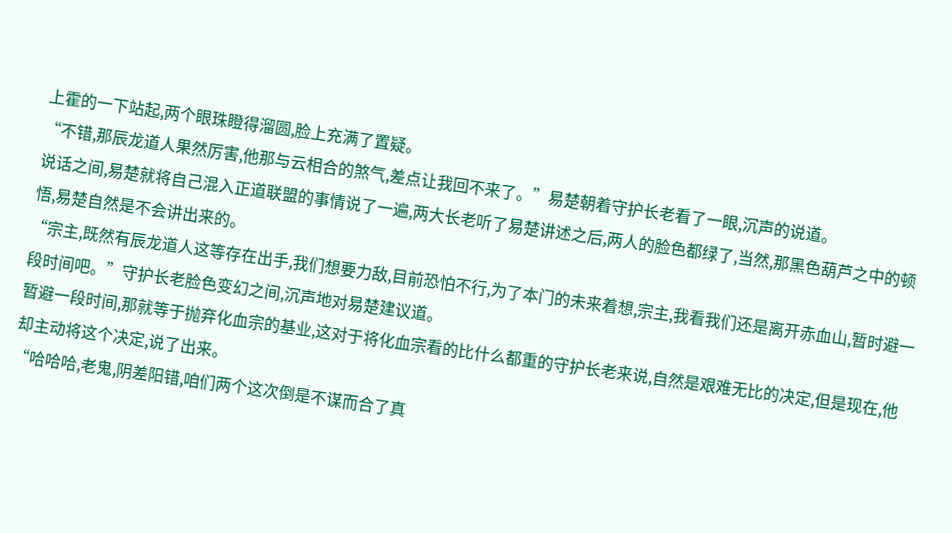上霍的一下站起,两个眼珠瞪得溜圆,脸上充满了置疑。
“不错,那辰龙道人果然厉害,他那与云相合的煞气,差点让我回不来了。”易楚朝着守护长老看了一眼,沉声的说道。
说话之间,易楚就将自己混入正道联盟的事情说了一遍,两大长老听了易楚讲述之后,两人的脸色都绿了,当然,那黑色葫芦之中的顿悟,易楚自然是不会讲出来的。
“宗主,既然有辰龙道人这等存在出手,我们想要力敌,目前恐怕不行,为了本门的未来着想,宗主,我看我们还是离开赤血山,暂时避一段时间吧。”守护长老脸色变幻之间,沉声地对易楚建议道。
暂避一段时间,那就等于抛弃化血宗的基业,这对于将化血宗看的比什么都重的守护长老来说,自然是艰难无比的决定,但是现在,他却主动将这个决定,说了出来。
“哈哈哈,老鬼,阴差阳错,咱们两个这次倒是不谋而合了真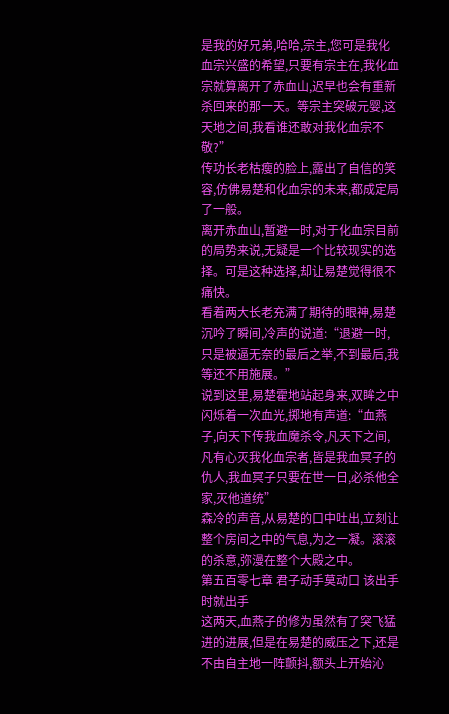是我的好兄弟,哈哈,宗主,您可是我化血宗兴盛的希望,只要有宗主在,我化血宗就算离开了赤血山,迟早也会有重新杀回来的那一天。等宗主突破元婴,这天地之间,我看谁还敢对我化血宗不敬?”
传功长老枯瘦的脸上,露出了自信的笑容,仿佛易楚和化血宗的未来,都成定局了一般。
离开赤血山,暂避一时,对于化血宗目前的局势来说,无疑是一个比较现实的选择。可是这种选择,却让易楚觉得很不痛快。
看着两大长老充满了期待的眼神,易楚沉吟了瞬间,冷声的说道:“退避一时,只是被逼无奈的最后之举,不到最后,我等还不用施展。”
说到这里,易楚霍地站起身来,双眸之中闪烁着一次血光,掷地有声道:“血燕子,向天下传我血魔杀令,凡天下之间,凡有心灭我化血宗者,皆是我血冥子的仇人,我血冥子只要在世一日,必杀他全家,灭他道统”
森冷的声音,从易楚的口中吐出,立刻让整个房间之中的气息,为之一凝。滚滚的杀意,弥漫在整个大殿之中。
第五百零七章 君子动手莫动口 该出手时就出手
这两天,血燕子的修为虽然有了突飞猛进的进展,但是在易楚的威压之下,还是不由自主地一阵颤抖,额头上开始沁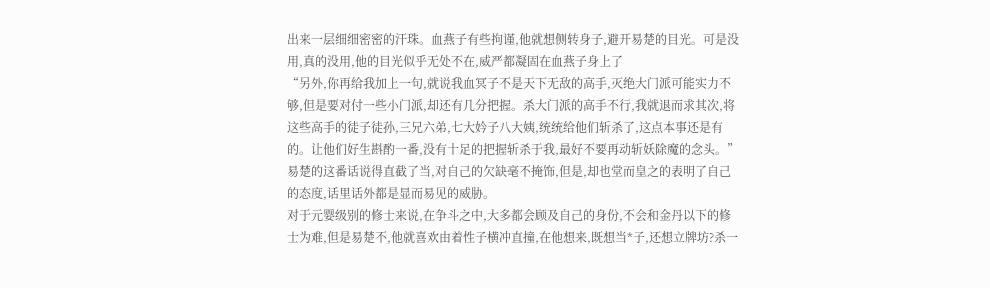出来一层细细密密的汗珠。血燕子有些拘谨,他就想侧转身子,避开易楚的目光。可是没用,真的没用,他的目光似乎无处不在,威严都凝固在血燕子身上了
“另外,你再给我加上一句,就说我血冥子不是天下无敌的高手,灭绝大门派可能实力不够,但是要对付一些小门派,却还有几分把握。杀大门派的高手不行,我就退而求其次,将这些高手的徒子徒孙,三兄六弟,七大妗子八大姨,统统给他们斩杀了,这点本事还是有的。让他们好生斟酌一番,没有十足的把握斩杀于我,最好不要再动斩妖除魔的念头。”
易楚的这番话说得直截了当,对自己的欠缺毫不掩饰,但是,却也堂而皇之的表明了自己的态度,话里话外都是显而易见的威胁。
对于元婴级别的修士来说,在争斗之中,大多都会顾及自己的身份,不会和金丹以下的修士为难,但是易楚不,他就喜欢由着性子横冲直撞,在他想来,既想当*子,还想立牌坊?杀一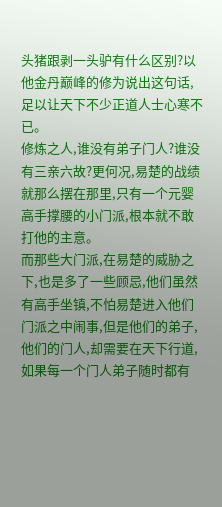头猪跟剥一头驴有什么区别?以他金丹巅峰的修为说出这句话,足以让天下不少正道人士心寒不已。
修炼之人,谁没有弟子门人?谁没有三亲六故?更何况,易楚的战绩就那么摆在那里,只有一个元婴高手撑腰的小门派,根本就不敢打他的主意。
而那些大门派,在易楚的威胁之下,也是多了一些顾忌,他们虽然有高手坐镇,不怕易楚进入他们门派之中闹事,但是他们的弟子,他们的门人,却需要在天下行道,如果每一个门人弟子随时都有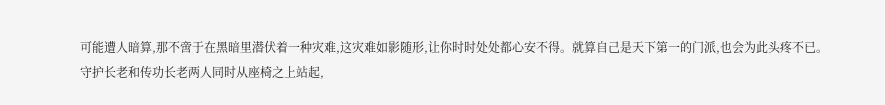可能遭人暗算,那不啻于在黑暗里潜伏着一种灾难,这灾难如影随形,让你时时处处都心安不得。就算自己是天下第一的门派,也会为此头疼不已。
守护长老和传功长老两人同时从座椅之上站起,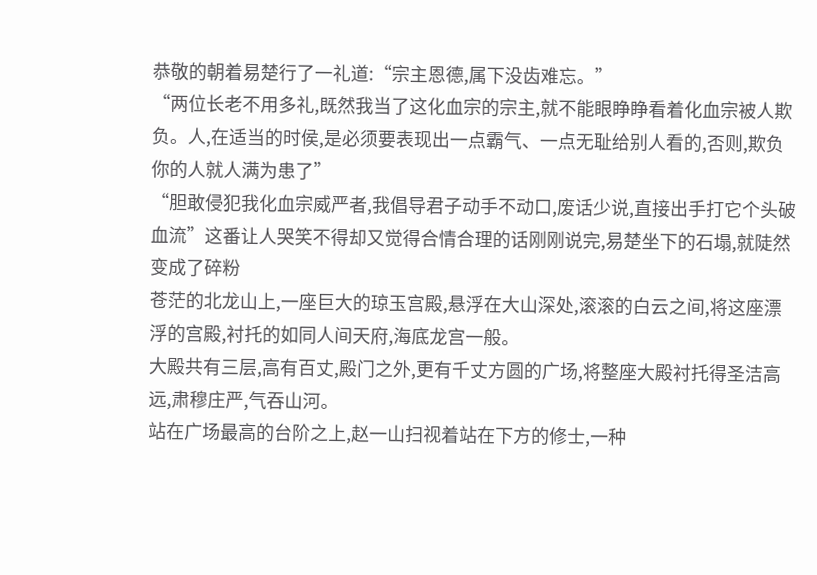恭敬的朝着易楚行了一礼道:“宗主恩德,属下没齿难忘。”
“两位长老不用多礼,既然我当了这化血宗的宗主,就不能眼睁睁看着化血宗被人欺负。人,在适当的时侯,是必须要表现出一点霸气、一点无耻给别人看的,否则,欺负你的人就人满为患了”
“胆敢侵犯我化血宗威严者,我倡导君子动手不动口,废话少说,直接出手打它个头破血流”这番让人哭笑不得却又觉得合情合理的话刚刚说完,易楚坐下的石塌,就陡然变成了碎粉
苍茫的北龙山上,一座巨大的琼玉宫殿,悬浮在大山深处,滚滚的白云之间,将这座漂浮的宫殿,衬托的如同人间天府,海底龙宫一般。
大殿共有三层,高有百丈,殿门之外,更有千丈方圆的广场,将整座大殿衬托得圣洁高远,肃穆庄严,气吞山河。
站在广场最高的台阶之上,赵一山扫视着站在下方的修士,一种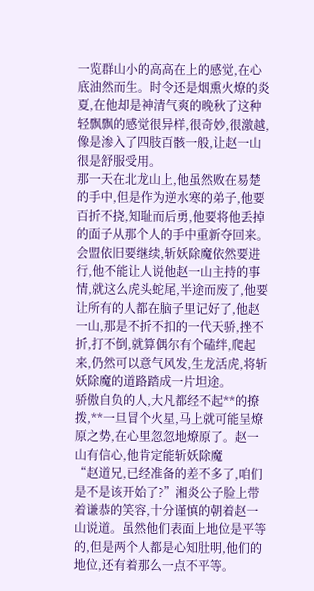一览群山小的高高在上的感觉,在心底油然而生。时令还是烟熏火燎的炎夏,在他却是神清气爽的晚秋了这种轻飘飘的感觉很异样,很奇妙,很激越,像是渗入了四肢百骸一般,让赵一山很是舒服受用。
那一天在北龙山上,他虽然败在易楚的手中,但是作为逆水寒的弟子,他要百折不挠,知耻而后勇,他要将他丢掉的面子从那个人的手中重新夺回来。
会盟依旧要继续,斩妖除魔依然要进行,他不能让人说他赵一山主持的事情,就这么虎头蛇尾,半途而废了,他要让所有的人都在脑子里记好了,他赵一山,那是不折不扣的一代天骄,挫不折,打不倒,就算偶尔有个磕绊,爬起来,仍然可以意气风发,生龙活虎,将斩妖除魔的道路踏成一片坦途。
骄傲自负的人,大凡都经不起**的撩拨,**一旦冒个火星,马上就可能呈燎原之势,在心里忽忽地燎原了。赵一山有信心,他肯定能斩妖除魔
“赵道兄,已经准备的差不多了,咱们是不是该开始了?”湘炎公子脸上带着谦恭的笑容,十分谨慎的朝着赵一山说道。虽然他们表面上地位是平等的,但是两个人都是心知肚明,他们的地位,还有着那么一点不平等。